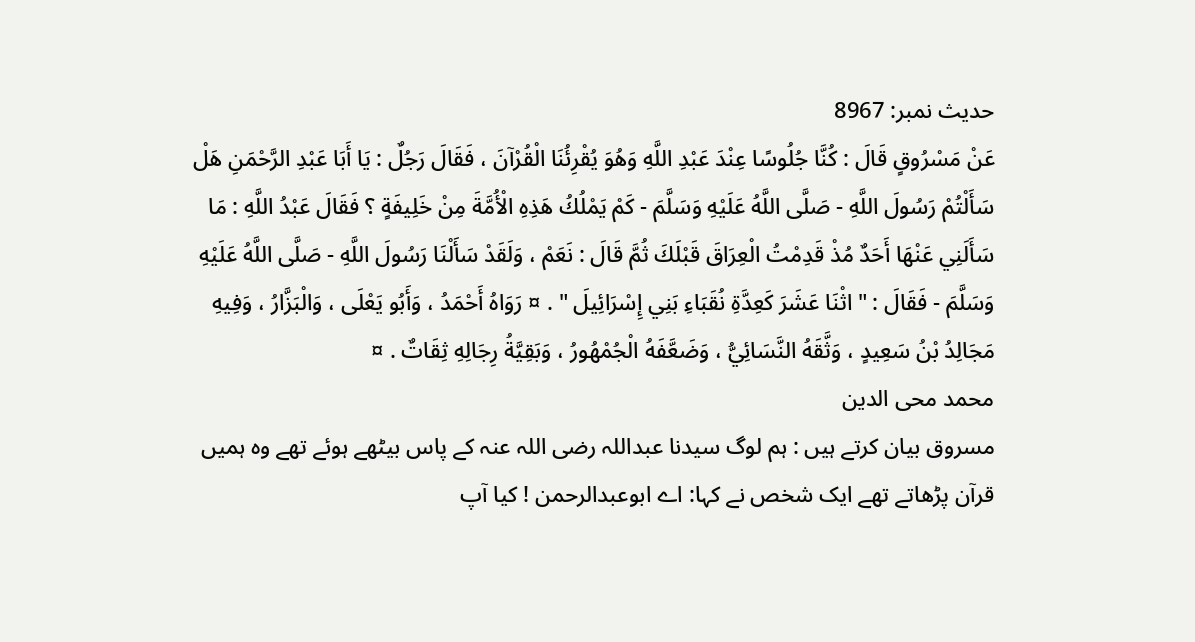حدیث نمبر: 8967
عَنْ مَسْرُوقٍ قَالَ : كُنَّا جُلُوسًا عِنْدَ عَبْدِ اللَّهِ وَهُوَ يُقْرِئُنَا الْقُرْآنَ ، فَقَالَ رَجُلٌ : يَا أَبَا عَبْدِ الرَّحْمَنِ هَلْ سَأَلْتُمْ رَسُولَ اللَّهِ - صَلَّى اللَّهُ عَلَيْهِ وَسَلَّمَ - كَمْ يَمْلُكُ هَذِهِ الْأُمَّةَ مِنْ خَلِيفَةٍ ؟ فَقَالَ عَبْدُ اللَّهِ : مَا سَأَلَنِي عَنْهَا أَحَدٌ مُذْ قَدِمْتُ الْعِرَاقَ قَبْلَكَ ثُمَّ قَالَ : نَعَمْ ، وَلَقَدْ سَأَلْنَا رَسُولَ اللَّهِ - صَلَّى اللَّهُ عَلَيْهِ وَسَلَّمَ - فَقَالَ : " اثْنَا عَشَرَ كَعِدَّةِ نُقَبَاءِ بَنِي إِسْرَائِيلَ " . ¤ رَوَاهُ أَحْمَدُ ، وَأَبُو يَعْلَى ، وَالْبَزَّارُ ، وَفِيهِ مَجَالِدُ بْنُ سَعِيدٍ ، وَثَّقَهُ النَّسَائِيُّ ، وَضَعَّفَهُ الْجُمْهُورُ ، وَبَقِيَّةُ رِجَالِهِ ثِقَاتٌ . ¤
محمد محی الدین
مسروق بیان کرتے ہیں : ہم لوگ سیدنا عبداللہ رضی اللہ عنہ کے پاس بیٹھے ہوئے تھے وہ ہمیں قرآن پڑھاتے تھے ایک شخص نے کہا: اے ابوعبدالرحمن ! کیا آپ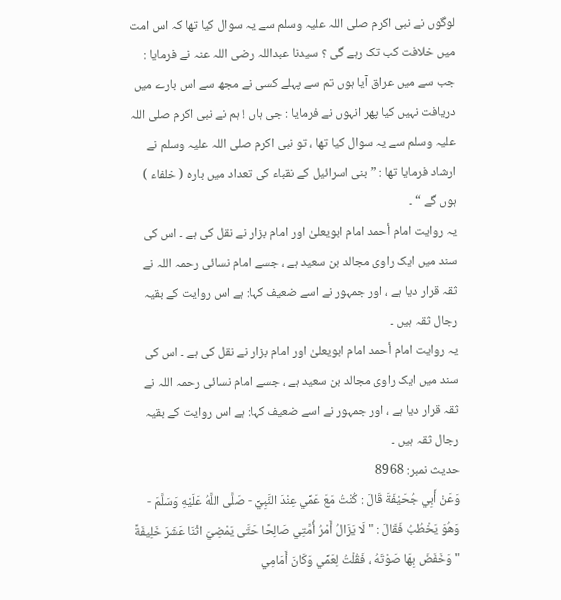لوگوں نے نبی اکرم صلی اللہ علیہ وسلم سے یہ سوال کیا تھا کہ اس امت میں خلافت کب تک رہے گی ؟ سیدنا عبداللہ رضی اللہ عنہ نے فرمایا : جب سے میں عراق آیا ہوں تم سے پہلے کسی نے مجھ سے اس بارے میں دریافت نہیں کیا پھر انہوں نے فرمایا : جی ہاں ! ہم نے نبی اکرم صلی اللہ علیہ وسلم سے یہ سوال کیا تھا ، تو نبی اکرم صلی اللہ علیہ وسلم نے ارشاد فرمایا تھا : ” بنی اسرائیل کے نقباء کی تعداد میں بارہ ( خلفاء ) ہوں گے “ ۔
یہ روایت امام أحمد امام ابویعلیٰ اور امام بزار نے نقل کی ہے ۔ اس کی سند میں ایک راوی مجالد بن سعید ہے ، جسے امام نسائی رحمہ اللہ نے ثقہ قرار دیا ہے ، اور جمہور نے اسے ضعیف کہا: ہے اس روایت کے بقیہ رجال ثقہ ہیں ۔
یہ روایت امام أحمد امام ابویعلیٰ اور امام بزار نے نقل کی ہے ۔ اس کی سند میں ایک راوی مجالد بن سعید ہے ، جسے امام نسائی رحمہ اللہ نے ثقہ قرار دیا ہے ، اور جمہور نے اسے ضعیف کہا: ہے اس روایت کے بقیہ رجال ثقہ ہیں ۔
حدیث نمبر: 8968
وَعَنْ أَبِي جُحَيْفَةَ قَالَ : كُنْتُ مَعَ عَمِّي عِنْدَ النَّبِيِّ - صَلَّى اللَّهُ عَلَيْهِ وَسَلَّمَ - وَهُوَ يَخْطُبُ فَقَالَ : " لَا يَزَالُ أَمْرُ أُمَّتِي صَالِحًا حَتَّى يَمْضِيَ اثْنَا عَشَرَ خَلِيفَةً " وَخَفَضَ بِهَا صَوْتَهُ ، فَقُلْتُ لِعَمِّي وَكَانَ أَمَامِي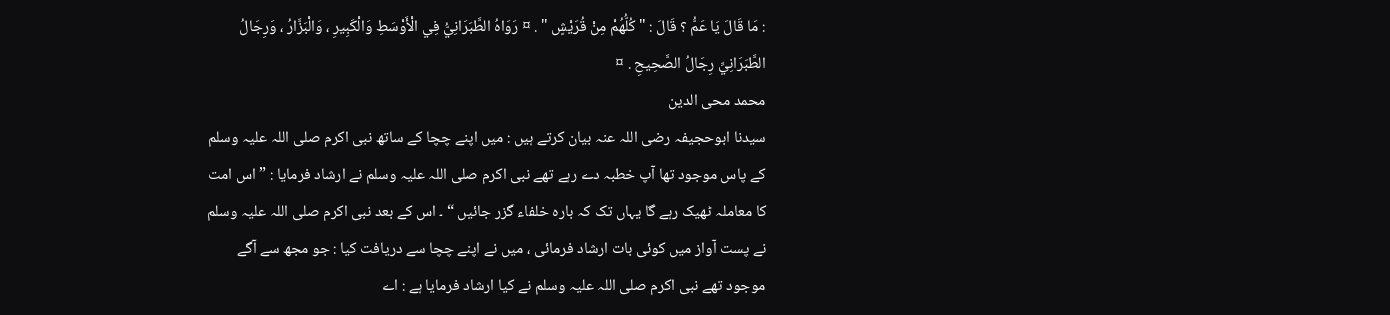: مَا قَالَ يَا عَمُّ ؟ قَالَ : " كُلُّهُمْ مِنْ قُرَيْشٍ " . ¤ رَوَاهُ الطَّبَرَانِيُّ فِي الْأَوْسَطِ وَالْكَبِيرِ ، وَالْبَزَّارُ ، وَرِجَالُ الطَّبَرَانِيِّ رِجَالُ الصَّحِيحِ . ¤
محمد محی الدین
سیدنا ابوحجیفہ رضی اللہ عنہ بیان کرتے ہیں : میں اپنے چچا کے ساتھ نبی اکرم صلی اللہ علیہ وسلم کے پاس موجود تھا آپ خطبہ دے رہے تھے نبی اکرم صلی اللہ علیہ وسلم نے ارشاد فرمایا : ” اس امت کا معاملہ ٹھیک رہے گا یہاں تک کہ بارہ خلفاء گزر جائیں “ ۔ اس کے بعد نبی اکرم صلی اللہ علیہ وسلم نے پست آواز میں کوئی بات ارشاد فرمائی ، میں نے اپنے چچا سے دریافت کیا : جو مجھ سے آگے موجود تھے نبی اکرم صلی اللہ علیہ وسلم نے کیا ارشاد فرمایا ہے : اے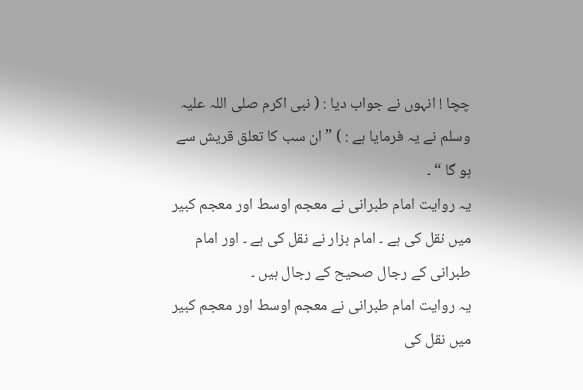چچا ! انہوں نے جواب دیا : ( نبی اکرم صلی اللہ علیہ وسلم نے یہ فرمایا ہے : ) ” ان سب کا تعلق قریش سے ہو گا “ ۔
یہ روایت امام طبرانی نے معجم اوسط اور معجم کبیر میں نقل کی ہے ۔ امام بزار نے نقل کی ہے ۔ اور امام طبرانی کے رجال صحیح کے رجال ہیں ۔
یہ روایت امام طبرانی نے معجم اوسط اور معجم کبیر میں نقل کی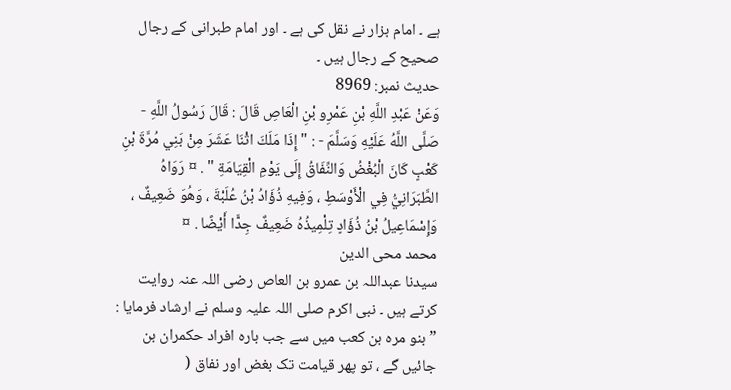ہے ۔ امام بزار نے نقل کی ہے ۔ اور امام طبرانی کے رجال صحیح کے رجال ہیں ۔
حدیث نمبر: 8969
وَعَنْ عَبْدِ اللَّهِ بْنِ عَمْرِو بْنِ الْعَاصِ قَالَ : قَالَ رَسُولُ اللَّهِ - صَلَّى اللَّهُ عَلَيْهِ وَسَلَّمَ - : " إِذَا مَلَكَ اثْنَا عَشَرَ مِنْ بَنِي مُرَّةَ بْنِ كَعْبٍ كَانَ الْبُغْضُ وَالنِّفَاقُ إِلَى يَوْمِ الْقِيَامَةِ " . ¤ رَوَاهُ الطَّبَرَانِيُّ فِي الْأَوْسَطِ ، وَفِيهِ ذُؤَادُ بْنُ عُلَبْةَ ، وَهُوَ ضَعِيفٌ ، وَإِسْمَاعِيلُ بْنُ ذُؤَادٍ تِلْمِيذُهُ ضَعِيفٌ جِدًّا أَيْضًا . ¤
محمد محی الدین
سیدنا عبداللہ بن عمرو بن العاص رضی اللہ عنہ روایت کرتے ہیں ۔ نبی اکرم صلی اللہ علیہ وسلم نے ارشاد فرمایا : ” بنو مرہ بن کعب میں سے جب بارہ افراد حکمران بن جائیں گے ، تو پھر قیامت تک بغض اور نفاق (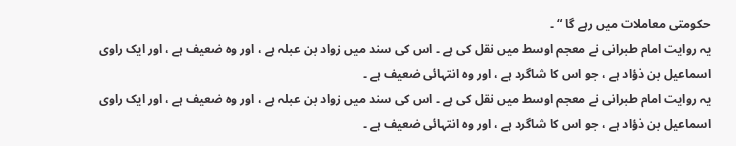حکومتی معاملات میں رہے گا “ ۔
یہ روایت امام طبرانی نے معجم اوسط میں نقل کی ہے ۔ اس کی سند میں زواد بن عبلہ ہے ، اور وہ ضعیف ہے ، اور ایک راوی اسماعیل بن ذؤاد ہے ، جو اس کا شاگرد ہے ، اور وہ انتہائی ضعیف ہے ۔
یہ روایت امام طبرانی نے معجم اوسط میں نقل کی ہے ۔ اس کی سند میں زواد بن عبلہ ہے ، اور وہ ضعیف ہے ، اور ایک راوی اسماعیل بن ذؤاد ہے ، جو اس کا شاگرد ہے ، اور وہ انتہائی ضعیف ہے ۔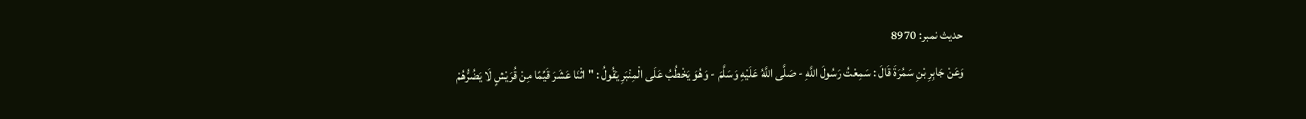حدیث نمبر: 8970
وَعَنْ جَابِرِ بْنِ سَمُرَةَ قَالَ : سَمِعْتُ رَسُولَ اللَّهِ - صَلَّى اللَّهُ عَلَيْهِ وَسَلَّمَ - وَهُوَ يَخْطُبُ عَلَى الْمِنْبَرِ يَقُولُ : " اثْنَا عَشَرَ قَيِّمًا مِنْ قُرَيْشٍ لَا يَضُرُّهُمْ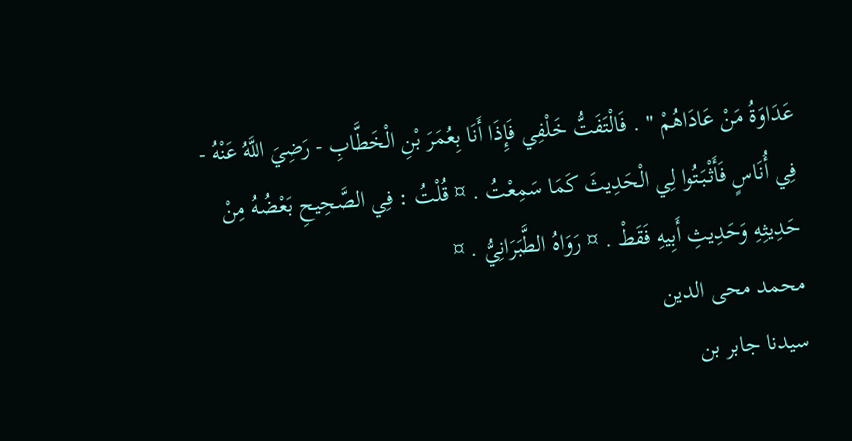عَدَاوَةُ مَنْ عَادَاهُمْ " . فَالْتَفَتُّ خَلْفِي فَإِذَا أَنَا بِعُمَرَ بْنِ الْخَطَّابِ - رَضِيَ اللَّهُ عَنْهُ - فِي أُنَاسٍ فَأَثْبَتُوا لِي الْحَدِيثَ كَمَا سَمِعْتُ . ¤ قُلْتُ : فِي الصَّحِيحِ بَعْضُهُ مِنْ حَدِيثِهِ وَحَدِيثِ أَبِيهِ فَقَطْ . ¤ رَوَاهُ الطَّبَرَانِيُّ . ¤
محمد محی الدین
سیدنا جابر بن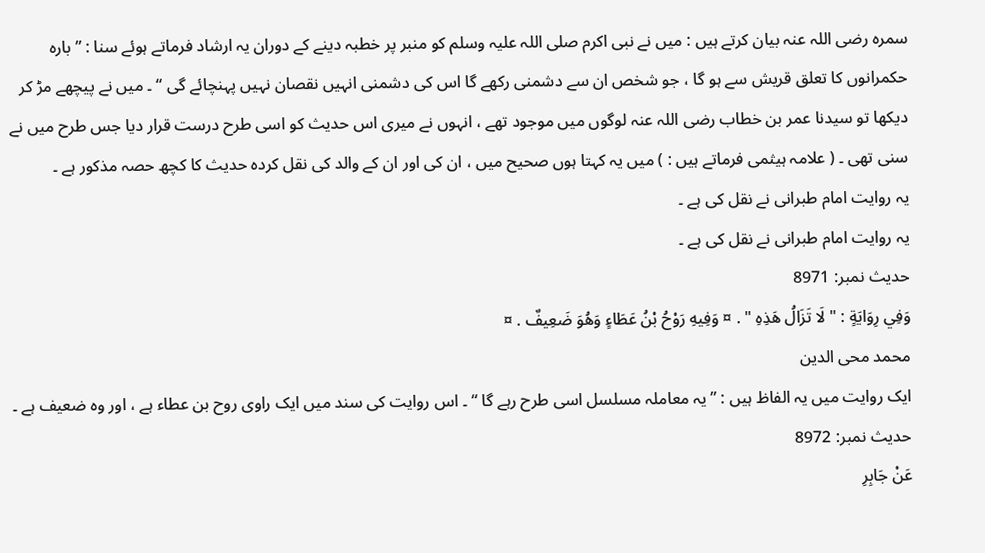سمرہ رضی اللہ عنہ بیان کرتے ہیں : میں نے نبی اکرم صلی اللہ علیہ وسلم کو منبر پر خطبہ دینے کے دوران یہ ارشاد فرماتے ہوئے سنا : ” بارہ حکمرانوں کا تعلق قریش سے ہو گا ، جو شخص ان سے دشمنی رکھے گا اس کی دشمنی انہیں نقصان نہیں پہنچائے گی “ ۔ میں نے پیچھے مڑ کر دیکھا تو سیدنا عمر بن خطاب رضی اللہ عنہ لوگوں میں موجود تھے ، انہوں نے میری اس حدیث کو اسی طرح درست قرار دیا جس طرح میں نے سنی تھی ۔ ( علامہ ہیثمی فرماتے ہیں : ) میں یہ کہتا ہوں صحیح میں ، ان کی اور ان کے والد کی نقل کردہ حدیث کا کچھ حصہ مذکور ہے ۔
یہ روایت امام طبرانی نے نقل کی ہے ۔
یہ روایت امام طبرانی نے نقل کی ہے ۔
حدیث نمبر: 8971
وَفِي رِوَايَةٍ : " لَا تَزَالُ هَذِهِ " . ¤ وَفِيهِ رَوْحُ بْنُ عَطَاءٍ وَهُوَ ضَعِيفٌ . ¤
محمد محی الدین
ایک روایت میں یہ الفاظ ہیں : ” یہ معاملہ مسلسل اسی طرح رہے گا “ ۔ اس روایت کی سند میں ایک راوی روح بن عطاء ہے ، اور وہ ضعیف ہے ۔
حدیث نمبر: 8972
عَنْ جَابِرِ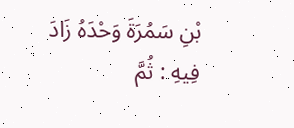بْنِ سَمُرَةَ وَحْدَهُ زَادَ فِيهِ : ثُمَّ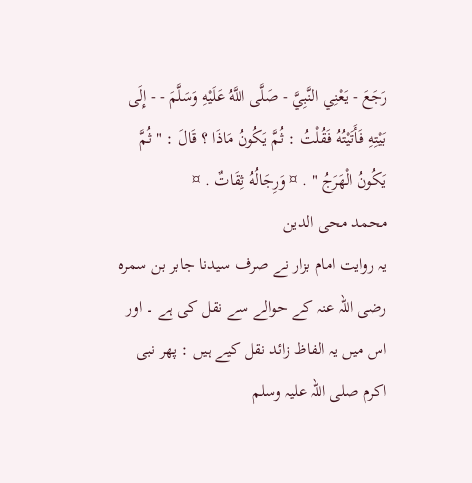رَجَعَ - يَعْنِي النَّبِيَّ - صَلَّى اللَّهُ عَلَيْهِ وَسَلَّمَ - - إِلَى بَيْتِهِ فَأَتَيْتُهُ فَقُلْتُ : ثُمَّ يَكُونُ مَاذَا ؟ قَالَ : " ثُمَّ يَكُونُ الْهَرَجُ " . ¤ وَرِجَالُهُ ثِقَاتٌ . ¤
محمد محی الدین
یہ روایت امام بزار نے صرف سیدنا جابر بن سمرہ رضی اللہ عنہ کے حوالے سے نقل کی ہے ۔ اور اس میں یہ الفاظ زائد نقل کیے ہیں : پھر نبی اکرم صلی اللہ علیہ وسلم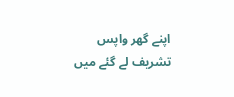اپنے گھر واپس تشریف لے گئے میں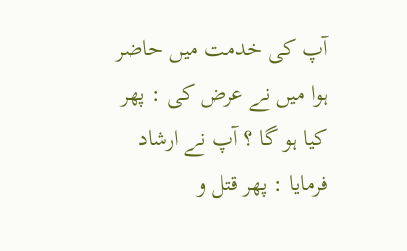آپ کی خدمت میں حاضر ہوا میں نے عرض کی : پھر کیا ہو گا ؟ آپ نے ارشاد فرمایا : پھر قتل و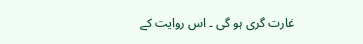غارت گری ہو گی ۔ اس روایت کے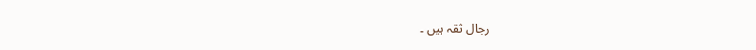رجال ثقہ ہیں ۔